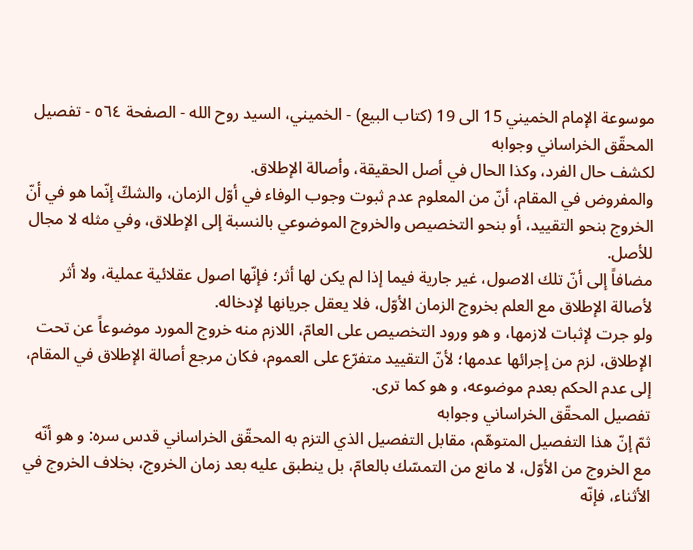موسوعة الإمام الخميني 15 الى 19 (كتاب البيع) - الخميني، السيد روح الله - الصفحة ٥٦٤ - تفصيل المحقّق الخراساني وجوابه
لكشف حال الفرد، وكذا الحال في أصل الحقيقة، وأصالة الإطلاق.
والمفروض في المقام، أنّ من المعلوم عدم ثبوت وجوب الوفاء في أوّل الزمان، والشكّ إنّما هو في أنّ الخروج بنحو التقييد، أو بنحو التخصيص والخروج الموضوعي بالنسبة إلى الإطلاق، وفي مثله لا مجال للأصل.
مضافاً إلى أنّ تلك الاصول، غير جارية فيما إذا لم يكن لها أثر؛ فإنّها اصول عقلائية عملية، ولا أثر لأصالة الإطلاق مع العلم بخروج الزمان الأوّل، فلا يعقل جريانها لإدخاله.
ولو جرت لإثبات لازمها، و هو ورود التخصيص على العامّ، اللازم منه خروج المورد موضوعاً عن تحت الإطلاق، لزم من إجرائها عدمها؛ لأنّ التقييد متفرّع على العموم، فكان مرجع أصالة الإطلاق في المقام، إلى عدم الحكم بعدم موضوعه، و هو كما ترى.
تفصيل المحقّق الخراساني وجوابه
ثمّ إنّ هذا التفصيل المتوهّم، مقابل التفصيل الذي التزم به المحقّق الخراساني قدس سره: و هو أنّه مع الخروج من الأوّل، لا مانع من التمسّك بالعامّ، بل ينطبق عليه بعد زمان الخروج، بخلاف الخروج في الأثناء، فإنّه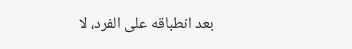بعد انطباقه على الفرد، لا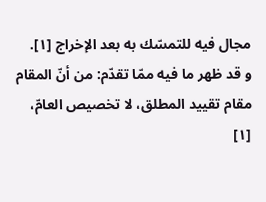مجال فيه للتمسّك به بعد الإخراج [١].
و قد ظهر ما فيه ممّا تقدّم: من أنّ المقام مقام تقييد المطلق، لا تخصيص العامّ،
[١]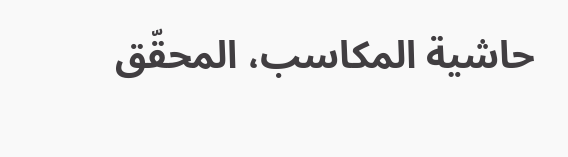حاشية المكاسب، المحقّق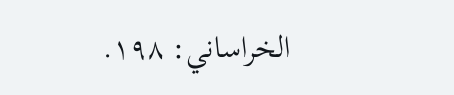الخراساني: ١٩٨.